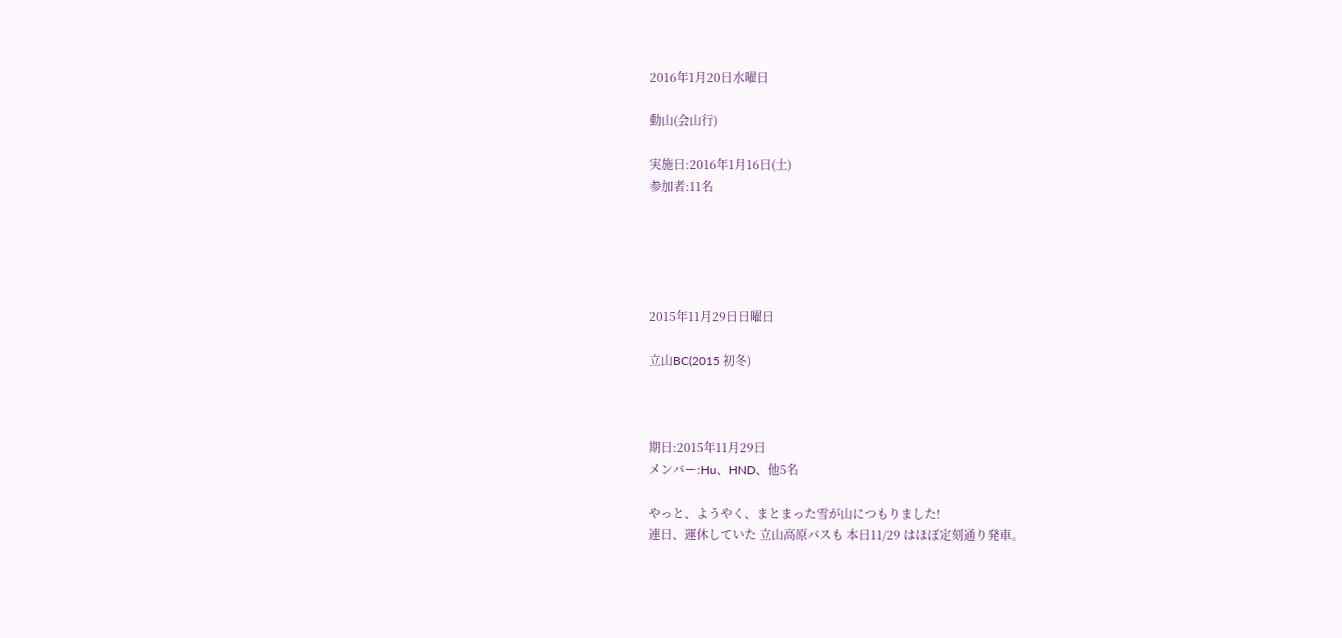2016年1月20日水曜日

動山(会山行)

実施日:2016年1月16日(土)
参加者:11名





2015年11月29日日曜日

立山BC(2015 初冬)



期日:2015年11月29日
メンバー:Hu、HND、他5名

やっと、ようやく、まとまった雪が山につもりました!
連日、運休していた 立山高原バスも 本日11/29 はほぼ定刻通り発車。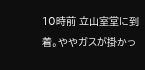10時前 立山室堂に到着。ややガスが掛かっ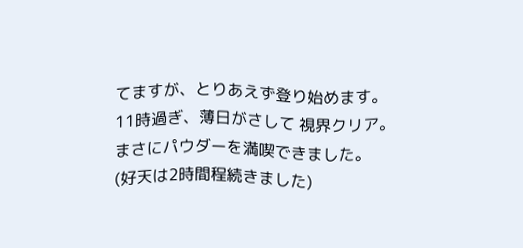てますが、とりあえず登り始めます。
11時過ぎ、薄日がさして 視界クリア。まさにパウダーを満喫できました。
(好天は2時間程続きました)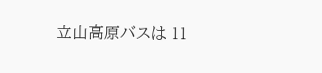立山高原バスは 11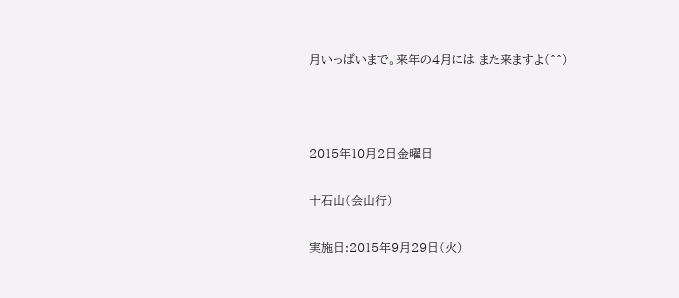月いっぱいまで。来年の4月には また来ますよ(^^)



2015年10月2日金曜日

十石山(会山行)

実施日:2015年9月29日(火)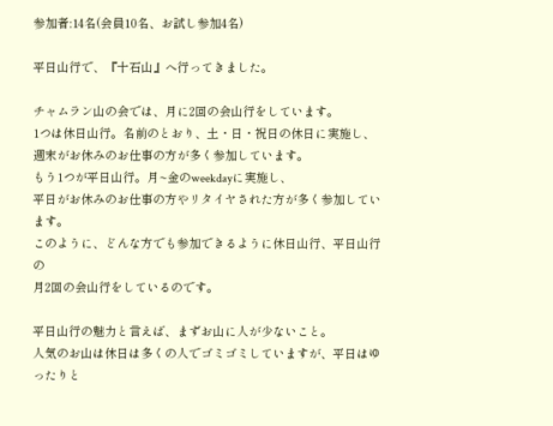参加者:14名(会員10名、お試し参加4名)

平日山行で、『十石山』へ行ってきました。

チャムラン山の会では、月に2回の会山行をしています。
1つは休日山行。名前のとおり、土・日・祝日の休日に実施し、
週末がお休みのお仕事の方が多く参加しています。
もう1つが平日山行。月~金のweekdayに実施し、
平日がお休みのお仕事の方やリタイヤされた方が多く参加しています。
このように、どんな方でも参加できるように休日山行、平日山行の
月2回の会山行をしているのです。

平日山行の魅力と言えば、まずお山に人が少ないこと。
人気のお山は休日は多くの人でゴミゴミしていますが、平日はゆったりと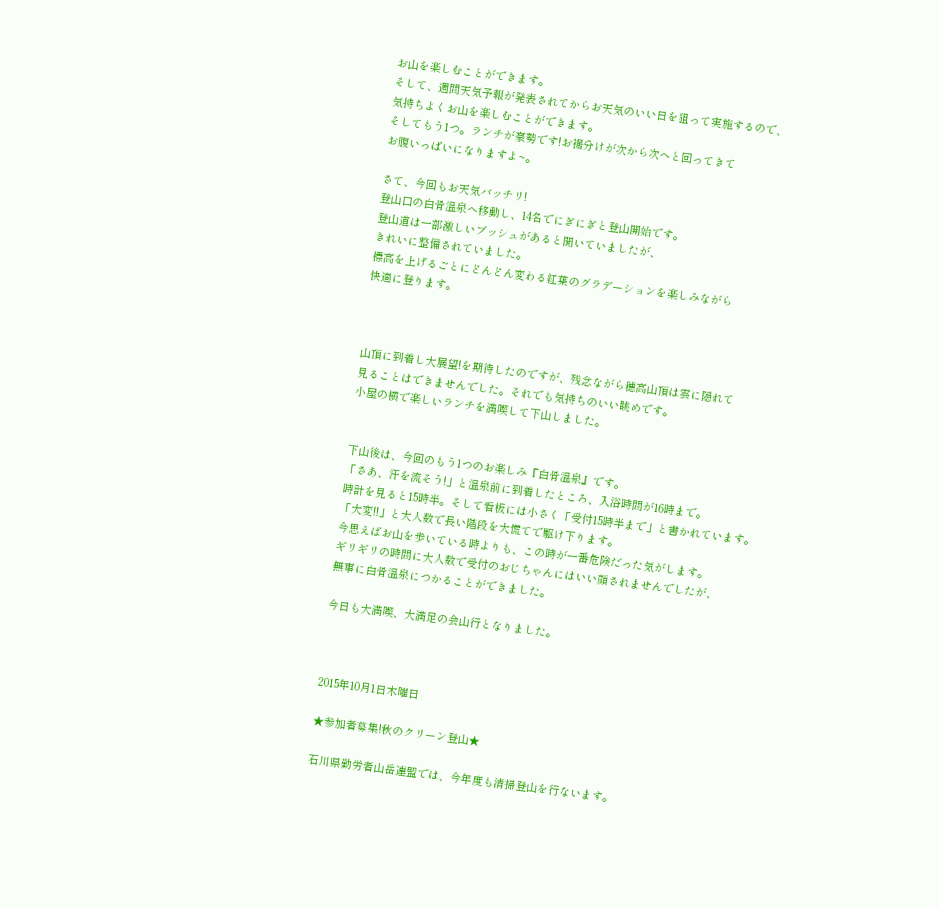お山を楽しむことができます。
そして、週間天気予報が発表されてからお天気のいい日を狙って実施するので、
気持ちよくお山を楽しむことができます。
そしてもう1つ。ランチが豪勢です!お裾分けが次から次へと回ってきて
お腹いっぱいになりますよ~。

さて、今回もお天気バッチリ!
登山口の白骨温泉へ移動し、14名でにぎにぎと登山開始です。
登山道は一部激しいブッシュがあると聞いていましたが、
きれいに整備されていました。
標高を上げるごとにどんどん変わる紅葉のグラデーションを楽しみながら
快適に登ります。



山頂に到着し大展望!を期待したのですが、残念ながら穂高山頂は雲に隠れて
見ることはできませんでした。それでも気持ちのいい眺めです。
小屋の横で楽しいランチを満喫して下山しました。


下山後は、今回のもう1つのお楽しみ『白骨温泉』です。
「さあ、汗を流そう!」と温泉前に到着したところ、入浴時間が16時まで。
時計を見ると15時半。そして看板には小さく「受付15時半まで」と書かれています。
「大変!!」と大人数で長い階段を大慌てで駆け下ります。
今思えばお山を歩いている時よりも、この時が一番危険だった気がします。
ギリギリの時間に大人数で受付のおじちゃんにはいい顔されませんでしたが、
無事に白骨温泉につかることができました。

今日も大満喫、大満足の会山行となりました。



2015年10月1日木曜日

★参加者募集!秋のクリーン登山★

石川県勤労者山岳連盟では、今年度も清掃登山を行ないます。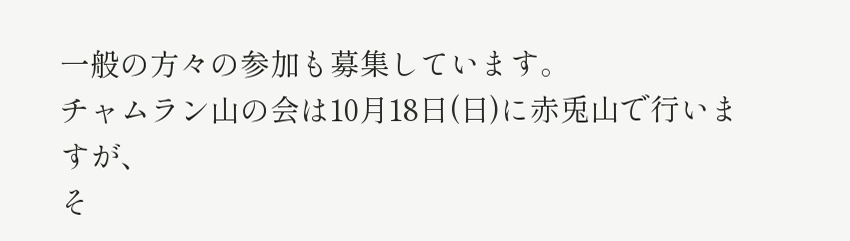一般の方々の参加も募集しています。
チャムラン山の会は10月18日(日)に赤兎山で行いますが、
そ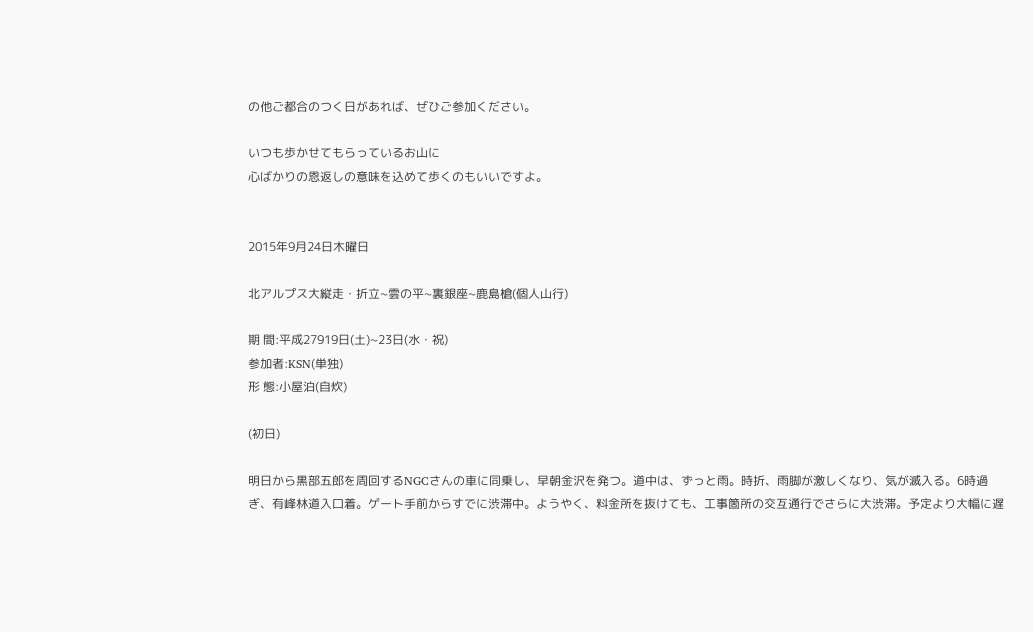の他ご都合のつく日があれば、ぜひご参加ください。

いつも歩かせてもらっているお山に
心ばかりの恩返しの意味を込めて歩くのもいいですよ。


2015年9月24日木曜日

北アルプス大縦走・折立~雲の平~裏銀座~鹿島槍(個人山行)

期 間:平成27919日(土)~23日(水・祝)
参加者:KSN(単独)
形 態:小屋泊(自炊)

(初日)

明日から黒部五郎を周回するNGCさんの車に同乗し、早朝金沢を発つ。道中は、ずっと雨。時折、雨脚が激しくなり、気が滅入る。6時過ぎ、有峰林道入口着。ゲート手前からすでに渋滞中。ようやく、料金所を抜けても、工事箇所の交互通行でさらに大渋滞。予定より大幅に遅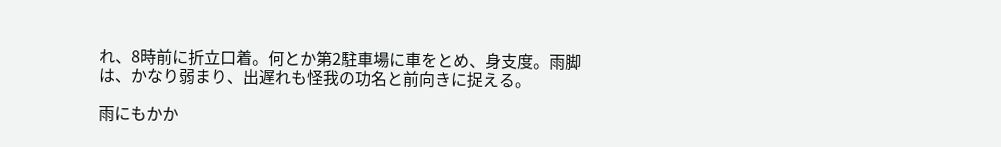れ、8時前に折立口着。何とか第2駐車場に車をとめ、身支度。雨脚は、かなり弱まり、出遅れも怪我の功名と前向きに捉える。

雨にもかか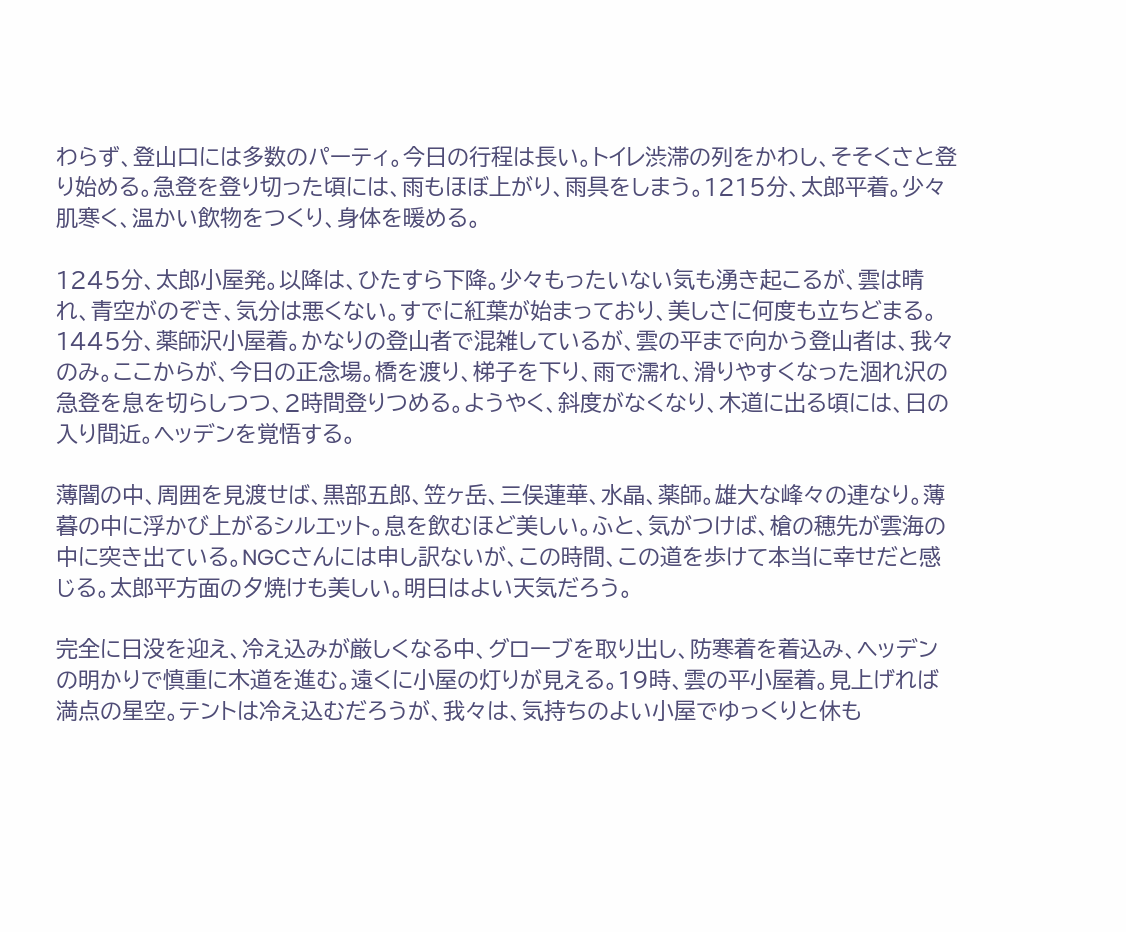わらず、登山口には多数のパーティ。今日の行程は長い。トイレ渋滞の列をかわし、そそくさと登り始める。急登を登り切った頃には、雨もほぼ上がり、雨具をしまう。1215分、太郎平着。少々肌寒く、温かい飲物をつくり、身体を暖める。

1245分、太郎小屋発。以降は、ひたすら下降。少々もったいない気も湧き起こるが、雲は晴れ、青空がのぞき、気分は悪くない。すでに紅葉が始まっており、美しさに何度も立ちどまる。1445分、薬師沢小屋着。かなりの登山者で混雑しているが、雲の平まで向かう登山者は、我々のみ。ここからが、今日の正念場。橋を渡り、梯子を下り、雨で濡れ、滑りやすくなった涸れ沢の急登を息を切らしつつ、2時間登りつめる。ようやく、斜度がなくなり、木道に出る頃には、日の入り間近。ヘッデンを覚悟する。

薄闇の中、周囲を見渡せば、黒部五郎、笠ヶ岳、三俣蓮華、水晶、薬師。雄大な峰々の連なり。薄暮の中に浮かび上がるシルエット。息を飲むほど美しい。ふと、気がつけば、槍の穂先が雲海の中に突き出ている。NGCさんには申し訳ないが、この時間、この道を歩けて本当に幸せだと感じる。太郎平方面の夕焼けも美しい。明日はよい天気だろう。

完全に日没を迎え、冷え込みが厳しくなる中、グローブを取り出し、防寒着を着込み、ヘッデンの明かりで慎重に木道を進む。遠くに小屋の灯りが見える。19時、雲の平小屋着。見上げれば満点の星空。テントは冷え込むだろうが、我々は、気持ちのよい小屋でゆっくりと休も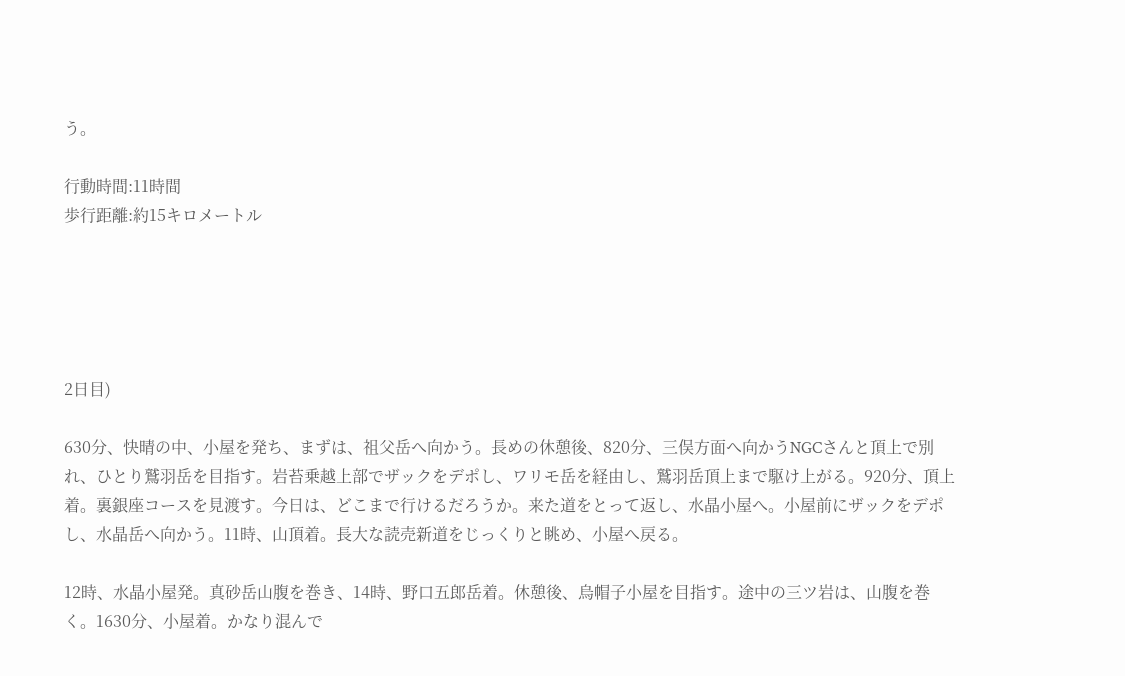う。

行動時間:11時間
歩行距離:約15キロメートル





2日目)

630分、快晴の中、小屋を発ち、まずは、祖父岳へ向かう。長めの休憩後、820分、三俣方面へ向かうNGCさんと頂上で別れ、ひとり鷲羽岳を目指す。岩苔乗越上部でザックをデポし、ワリモ岳を経由し、鷲羽岳頂上まで駆け上がる。920分、頂上着。裏銀座コースを見渡す。今日は、どこまで行けるだろうか。来た道をとって返し、水晶小屋へ。小屋前にザックをデポし、水晶岳へ向かう。11時、山頂着。長大な読売新道をじっくりと眺め、小屋へ戻る。

12時、水晶小屋発。真砂岳山腹を巻き、14時、野口五郎岳着。休憩後、烏帽子小屋を目指す。途中の三ツ岩は、山腹を巻く。1630分、小屋着。かなり混んで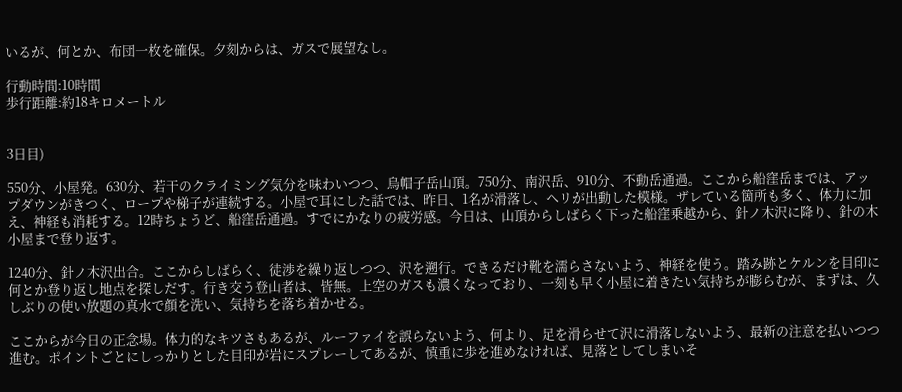いるが、何とか、布団一枚を確保。夕刻からは、ガスで展望なし。

行動時間:10時間
歩行距離:約18キロメートル


3日目)

550分、小屋発。630分、若干のクライミング気分を味わいつつ、烏帽子岳山頂。750分、南沢岳、910分、不動岳通過。ここから船窪岳までは、アップダウンがきつく、ロープや梯子が連続する。小屋で耳にした話では、昨日、1名が滑落し、ヘリが出動した模様。ザレている箇所も多く、体力に加え、神経も消耗する。12時ちょうど、船窪岳通過。すでにかなりの疲労感。今日は、山頂からしばらく下った船窪乗越から、針ノ木沢に降り、針の木小屋まで登り返す。

1240分、針ノ木沢出合。ここからしばらく、徒渉を繰り返しつつ、沢を遡行。できるだけ靴を濡らさないよう、神経を使う。踏み跡とケルンを目印に何とか登り返し地点を探しだす。行き交う登山者は、皆無。上空のガスも濃くなっており、一刻も早く小屋に着きたい気持ちが膨らむが、まずは、久しぶりの使い放題の真水で顔を洗い、気持ちを落ち着かせる。

ここからが今日の正念場。体力的なキツさもあるが、ルーファイを誤らないよう、何より、足を滑らせて沢に滑落しないよう、最新の注意を払いつつ進む。ポイントごとにしっかりとした目印が岩にスプレーしてあるが、慎重に歩を進めなければ、見落としてしまいそ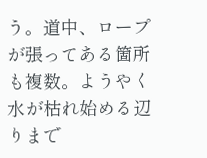う。道中、ロープが張ってある箇所も複数。ようやく水が枯れ始める辺りまで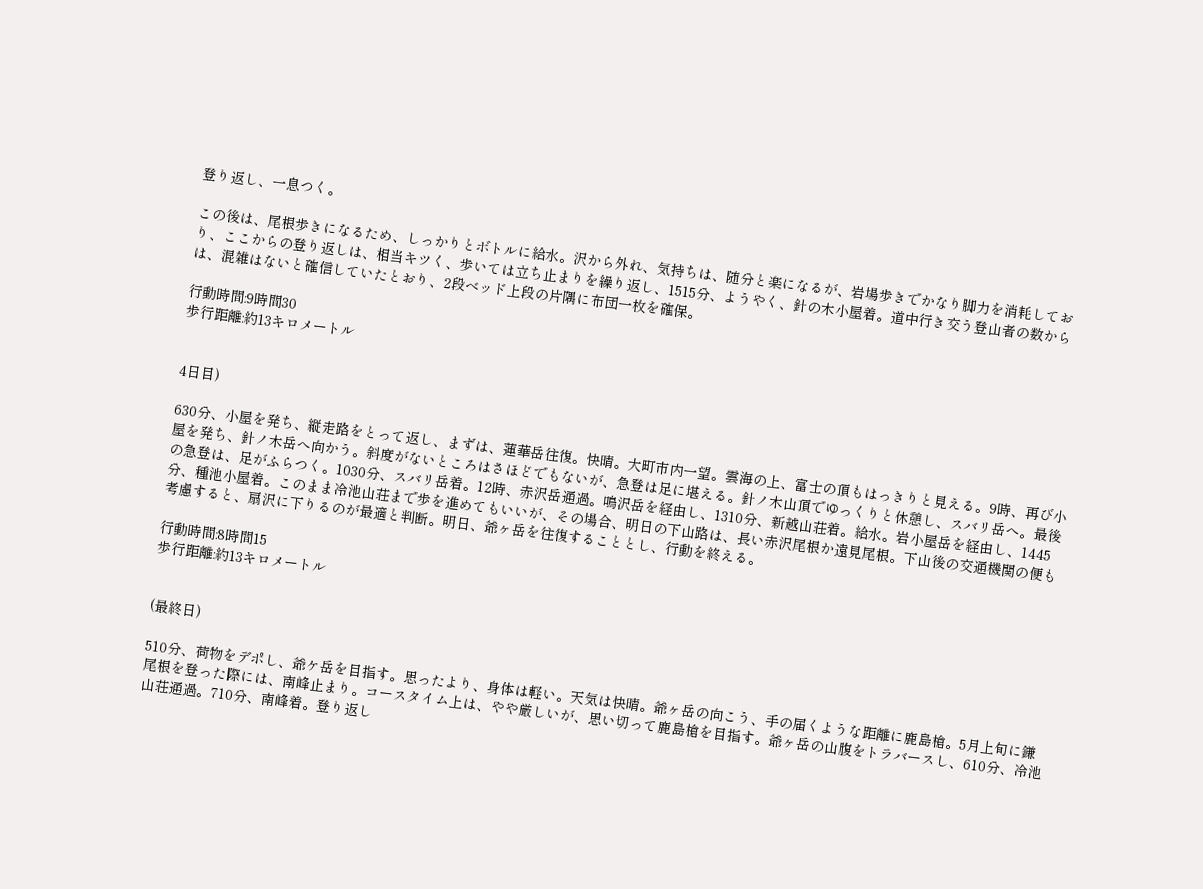登り返し、一息つく。

この後は、尾根歩きになるため、しっかりとボトルに給水。沢から外れ、気持ちは、随分と楽になるが、岩場歩きでかなり脚力を消耗しており、ここからの登り返しは、相当キツく、歩いては立ち止まりを繰り返し、1515分、ようやく、針の木小屋着。道中行き交う登山者の数からは、混雑はないと確信していたとおり、2段ベッド上段の片隅に布団一枚を確保。

行動時間:9時間30
歩行距離:約13キロメートル


4日目)

630分、小屋を発ち、縦走路をとって返し、まずは、蓮華岳往復。快晴。大町市内一望。雲海の上、富士の頂もはっきりと見える。9時、再び小屋を発ち、針ノ木岳へ向かう。斜度がないところはさほどでもないが、急登は足に堪える。針ノ木山頂でゆっくりと休憩し、スバリ岳へ。最後の急登は、足がふらつく。1030分、スバリ岳着。12時、赤沢岳通過。鳴沢岳を経由し、1310分、新越山荘着。給水。岩小屋岳を経由し、1445分、種池小屋着。このまま冷池山荘まで歩を進めてもいいが、その場合、明日の下山路は、長い赤沢尾根か遠見尾根。下山後の交通機関の便も考慮すると、扇沢に下りるのが最適と判断。明日、爺ヶ岳を往復することとし、行動を終える。

行動時間:8時間15
歩行距離:約13キロメートル


(最終日)

510分、荷物をデポし、爺ケ岳を目指す。思ったより、身体は軽い。天気は快晴。爺ヶ岳の向こう、手の届くような距離に鹿島槍。5月上旬に鎌尾根を登った際には、南峰止まり。コースタイム上は、やや厳しいが、思い切って鹿島槍を目指す。爺ヶ岳の山腹をトラバースし、610分、冷池山荘通過。710分、南峰着。登り返し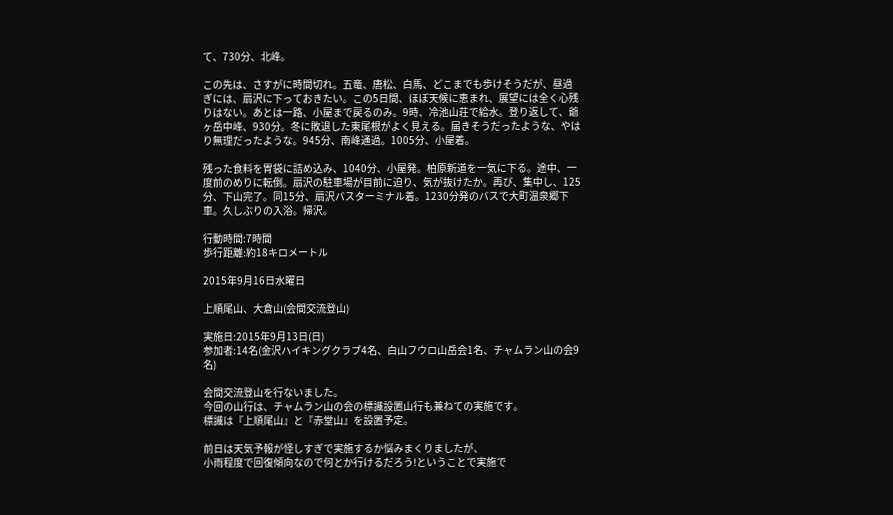て、730分、北峰。

この先は、さすがに時間切れ。五竜、唐松、白馬、どこまでも歩けそうだが、昼過ぎには、扇沢に下っておきたい。この5日間、ほぼ天候に恵まれ、展望には全く心残りはない。あとは一路、小屋まで戻るのみ。9時、冷池山荘で給水。登り返して、爺ヶ岳中峰、930分。冬に敗退した東尾根がよく見える。届きそうだったような、やはり無理だったような。945分、南峰通過。1005分、小屋着。

残った食料を胃袋に詰め込み、1040分、小屋発。柏原新道を一気に下る。途中、一度前のめりに転倒。扇沢の駐車場が目前に迫り、気が抜けたか。再び、集中し、125分、下山完了。同15分、扇沢バスターミナル着。1230分発のバスで大町温泉郷下車。久しぶりの入浴。帰沢。

行動時間:7時間
歩行距離:約18キロメートル

2015年9月16日水曜日

上順尾山、大倉山(会間交流登山)

実施日:2015年9月13日(日)
参加者:14名(金沢ハイキングクラブ4名、白山フウロ山岳会1名、チャムラン山の会9名)

会間交流登山を行ないました。
今回の山行は、チャムラン山の会の標識設置山行も兼ねての実施です。
標識は『上順尾山』と『赤堂山』を設置予定。

前日は天気予報が怪しすぎで実施するか悩みまくりましたが、
小雨程度で回復傾向なので何とか行けるだろう!ということで実施で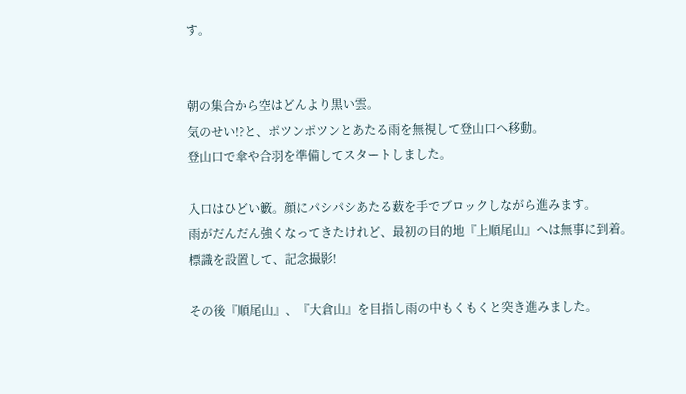す。


朝の集合から空はどんより黒い雲。
気のせい!?と、ポツンポツンとあたる雨を無視して登山口へ移動。
登山口で傘や合羽を準備してスタートしました。

入口はひどい籔。顔にパシパシあたる薮を手でブロックしながら進みます。
雨がだんだん強くなってきたけれど、最初の目的地『上順尾山』へは無事に到着。
標識を設置して、記念撮影!

その後『順尾山』、『大倉山』を目指し雨の中もくもくと突き進みました。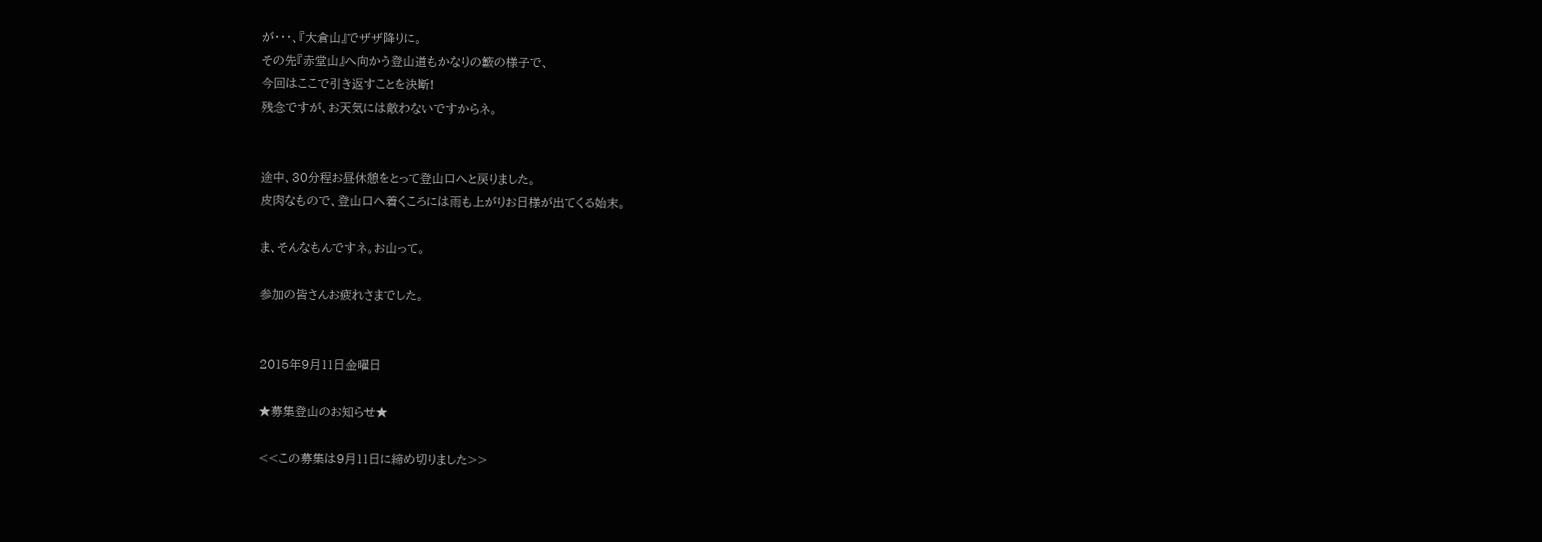が・・・、『大倉山』でザザ降りに。
その先『赤堂山』へ向かう登山道もかなりの籔の様子で、
今回はここで引き返すことを決断!
残念ですが、お天気には敵わないですからネ。


途中、30分程お昼休憩をとって登山口へと戻りました。
皮肉なもので、登山口へ着くころには雨も上がりお日様が出てくる始末。

ま、そんなもんですネ。お山って。

参加の皆さんお疲れさまでした。


2015年9月11日金曜日

★募集登山のお知らせ★

<<この募集は9月11日に締め切りました>>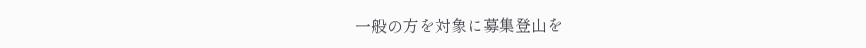一般の方を対象に募集登山を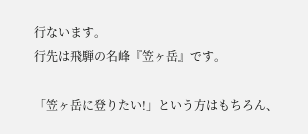行ないます。
行先は飛騨の名峰『笠ヶ岳』です。

「笠ヶ岳に登りたい!」という方はもちろん、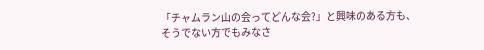「チャムラン山の会ってどんな会?」と興味のある方も、
そうでない方でもみなさ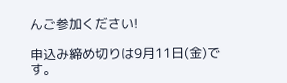んご参加ください!

申込み締め切りは9月11日(金)です。